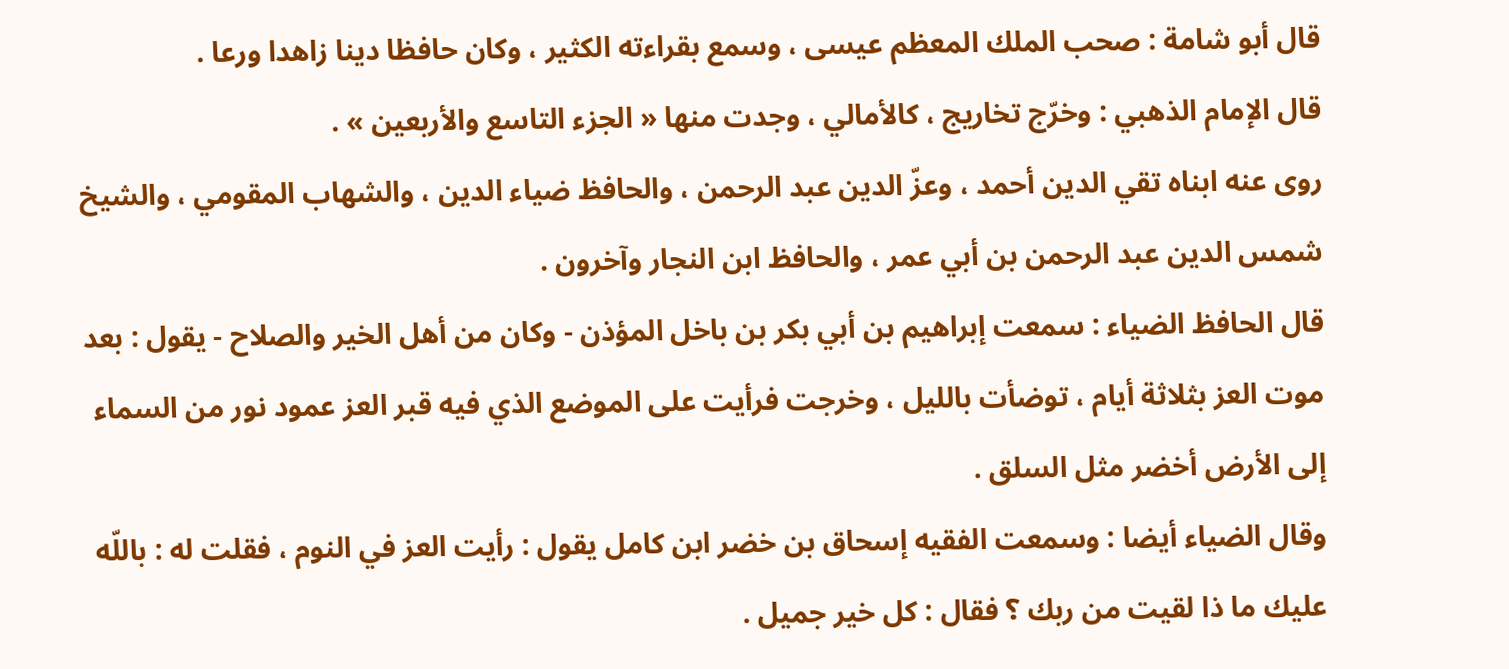قال أبو شامة : صحب الملك المعظم عيسى ، وسمع بقراءته الكثير ، وكان حافظا دينا زاهدا ورعا .
قال الإمام الذهبي : وخرّج تخاريج ، كالأمالي ، وجدت منها « الجزء التاسع والأربعين » .
روى عنه ابناه تقي الدين أحمد ، وعزّ الدين عبد الرحمن ، والحافظ ضياء الدين ، والشهاب المقومي ، والشيخ شمس الدين عبد الرحمن بن أبي عمر ، والحافظ ابن النجار وآخرون .
قال الحافظ الضياء : سمعت إبراهيم بن أبي بكر بن باخل المؤذن - وكان من أهل الخير والصلاح - يقول : بعد موت العز بثلاثة أيام ، توضأت بالليل ، وخرجت فرأيت على الموضع الذي فيه قبر العز عمود نور من السماء إلى الأرض أخضر مثل السلق .
وقال الضياء أيضا : وسمعت الفقيه إسحاق بن خضر ابن كامل يقول : رأيت العز في النوم ، فقلت له : باللّه عليك ما ذا لقيت من ربك ؟ فقال : كل خير جميل .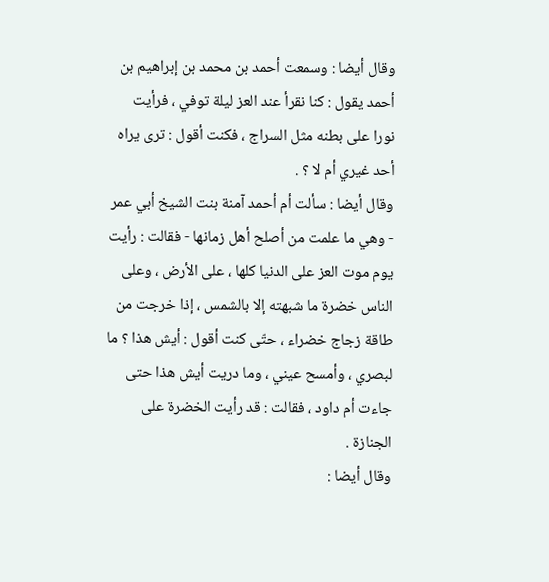وقال أيضا : وسمعت أحمد بن محمد بن إبراهيم بن أحمد يقول : كنا نقرأ عند العز ليلة توفي ، فرأيت نورا على بطنه مثل السراج ، فكنت أقول : ترى يراه أحد غيري أم لا ؟ .
وقال أيضا : سألت أم أحمد آمنة بنت الشيخ أبي عمر - وهي ما علمت من أصلح أهل زمانها - فقالت : رأيت يوم موت العز على الدنيا كلها ، على الأرض ، وعلى الناس خضرة ما شبهته إلا بالشمس ، إذا خرجت من طاقة زجاج خضراء ، حتّى كنت أقول : أيش هذا ؟ ما لبصري ، وأمسح عيني ، وما دريت أيش هذا حتى جاءت أم داود ، فقالت : قد رأيت الخضرة على الجنازة .
وقال أيضا :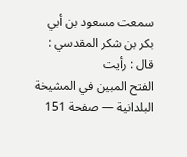سمعت مسعود بن أبي بكر بن شكر المقدسي : قال : رأيت
الفتح المبين في المشيخة البلدانية — صفحة 151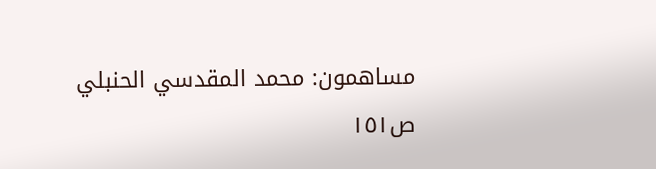مساهمون: محمد المقدسي الحنبلي
ص١٥١